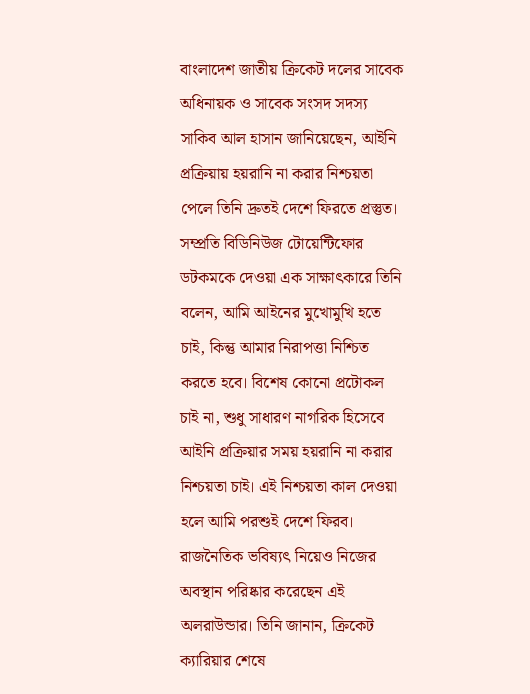বাংলাদেশ জাতীয় ক্রিকেট দলের সাবেক অধিনায়ক ও সাবেক সংসদ সদস্য সাকিব আল হাসান জানিয়েছেন, আইনি প্রক্রিয়ায় হয়রানি না করার নিশ্চয়তা পেলে তিনি দ্রুতই দেশে ফিরতে প্রস্তুত।
সম্প্রতি বিডিনিউজ টোয়েন্টিফোর ডটকমকে দেওয়া এক সাক্ষাৎকারে তিনি বলেন, আমি আইনের মুখোমুখি হতে চাই, কিন্তু আমার নিরাপত্তা নিশ্চিত করতে হবে। বিশেষ কোনো প্রটোকল চাই না, শুধু সাধারণ নাগরিক হিসেবে আইনি প্রক্রিয়ার সময় হয়রানি না করার নিশ্চয়তা চাই। এই নিশ্চয়তা কাল দেওয়া হলে আমি পরশুই দেশে ফিরব।
রাজনৈতিক ভবিষ্যৎ নিয়েও নিজের অবস্থান পরিষ্কার করেছেন এই অলরাউন্ডার। তিনি জানান, ক্রিকেট ক্যারিয়ার শেষে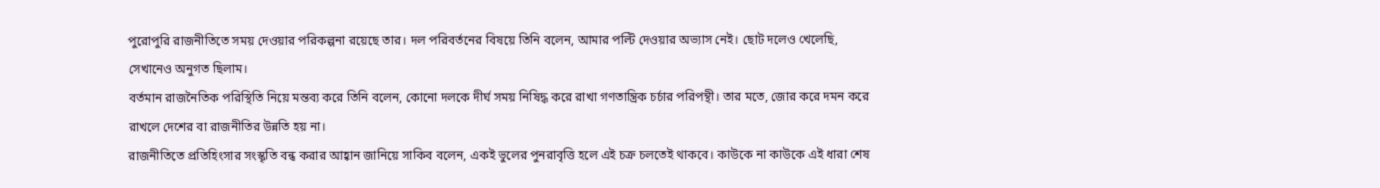পুরোপুরি রাজনীতিতে সময় দেওয়ার পরিকল্পনা রয়েছে তার। দল পরিবর্তনের বিষয়ে তিনি বলেন, আমার পল্টি দেওয়ার অভ্যাস নেই। ছোট দলেও খেলেছি, সেখানেও অনুগত ছিলাম।
বর্তমান রাজনৈতিক পরিস্থিতি নিয়ে মন্তব্য করে তিনি বলেন, কোনো দলকে দীর্ঘ সময় নিষিদ্ধ করে রাখা গণতান্ত্রিক চর্চার পরিপন্থী। তার মতে, জোর করে দমন করে রাখলে দেশের বা রাজনীতির উন্নতি হয় না।
রাজনীতিতে প্রতিহিংসার সংস্কৃতি বন্ধ করার আহ্বান জানিয়ে সাকিব বলেন, একই ভুলের পুনরাবৃত্তি হলে এই চক্র চলতেই থাকবে। কাউকে না কাউকে এই ধারা শেষ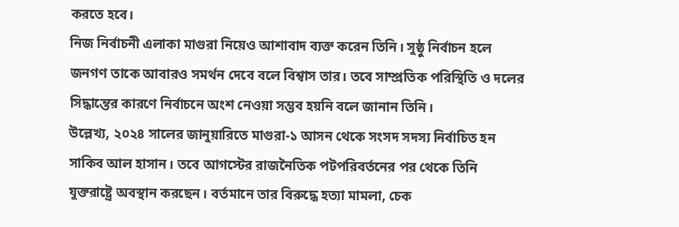করতে হবে।
নিজ নির্বাচনী এলাকা মাগুরা নিয়েও আশাবাদ ব্যক্ত করেন তিনি। সুষ্ঠু নির্বাচন হলে জনগণ তাকে আবারও সমর্থন দেবে বলে বিশ্বাস তার। তবে সাম্প্রতিক পরিস্থিতি ও দলের সিদ্ধান্তের কারণে নির্বাচনে অংশ নেওয়া সম্ভব হয়নি বলে জানান তিনি।
উল্লেখ্য, ২০২৪ সালের জানুয়ারিতে মাগুরা-১ আসন থেকে সংসদ সদস্য নির্বাচিত হন সাকিব আল হাসান। তবে আগস্টের রাজনৈতিক পটপরিবর্তনের পর থেকে তিনি যুক্তরাষ্ট্রে অবস্থান করছেন। বর্তমানে তার বিরুদ্ধে হত্যা মামলা, চেক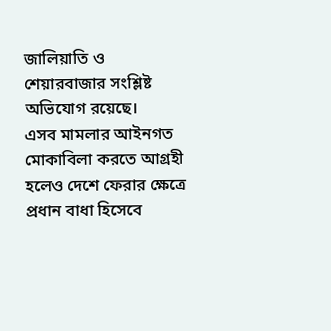জালিয়াতি ও শেয়ারবাজার সংশ্লিষ্ট অভিযোগ রয়েছে।
এসব মামলার আইনগত মোকাবিলা করতে আগ্রহী হলেও দেশে ফেরার ক্ষেত্রে প্রধান বাধা হিসেবে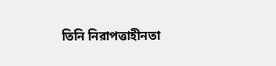তিনি নিরাপত্তাহীনতা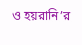ও হয়রানি’র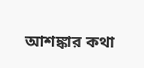আশঙ্কার কথা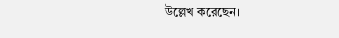উল্লেখ করেছেন।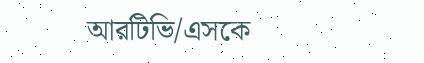আরটিভি/এসকে